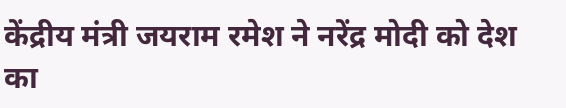केंद्रीय मंत्री जयराम रमेश ने नरेंद्र मोदी को देश का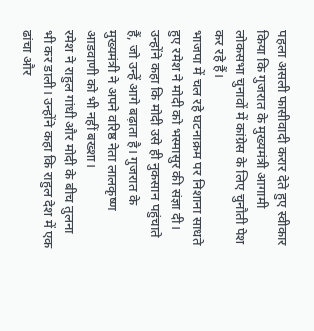पहला असली फासीवादी करार देते हुए स्वीकार किया कि गुजरात के मुख्यमंत्री आगामी लोकसभा चुनावों में कांग्रेस के लिए चुनौती पेश कर रहे हैं।
भाजपा में चल रहे घटनाक्रम पर निशाना साधते हुए रमेश ने मोदी को भस्मासुर की संज्ञा दी।
उन्होंने कहा कि मोदी उसे ही नुकसान पहुंचाते हैं, जो उन्हें आगे बढ़ाता है। गुजरात के मुख्यमंत्री ने अपने वरिष्ठ नेता लालकृष्ण आडवाणी को भी नहीं बख्शा।
रमेश ने राहुल गांधी और मोदी के बीच तुलना भी कर डाली। उन्होंने कहा कि राहुल देश में एक ढांचा और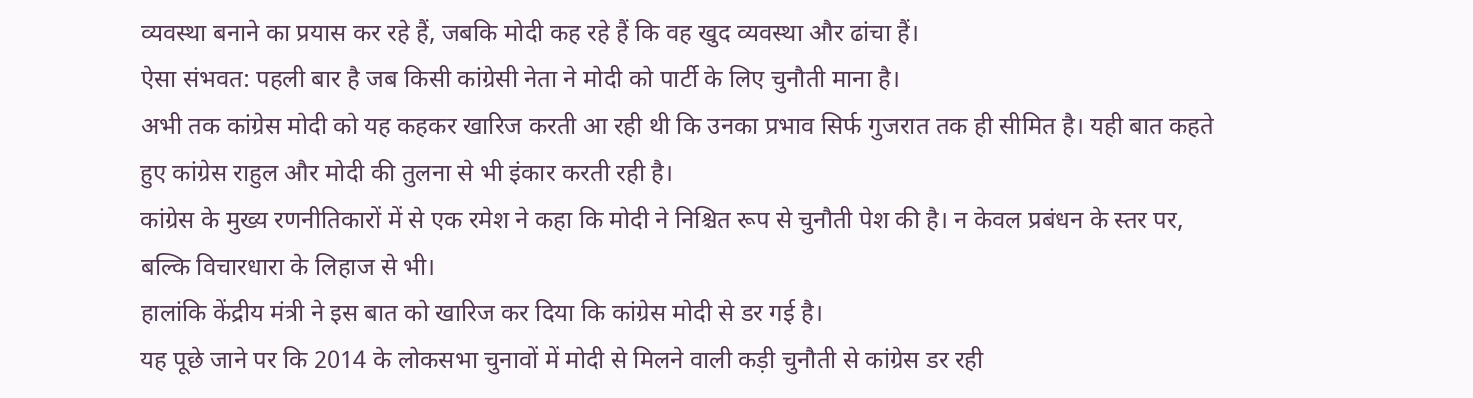व्यवस्था बनाने का प्रयास कर रहे हैं, जबकि मोदी कह रहे हैं कि वह खुद व्यवस्था और ढांचा हैं।
ऐसा संभवत: पहली बार है जब किसी कांग्रेसी नेता ने मोदी को पार्टी के लिए चुनौती माना है।
अभी तक कांग्रेस मोदी को यह कहकर खारिज करती आ रही थी कि उनका प्रभाव सिर्फ गुजरात तक ही सीमित है। यही बात कहते हुए कांग्रेस राहुल और मोदी की तुलना से भी इंकार करती रही है।
कांग्रेस के मुख्य रणनीतिकारों में से एक रमेश ने कहा कि मोदी ने निश्चित रूप से चुनौती पेश की है। न केवल प्रबंधन के स्तर पर, बल्कि विचारधारा के लिहाज से भी।
हालांकि केंद्रीय मंत्री ने इस बात को खारिज कर दिया कि कांग्रेस मोदी से डर गई है।
यह पूछे जाने पर कि 2014 के लोकसभा चुनावों में मोदी से मिलने वाली कड़ी चुनौती से कांग्रेस डर रही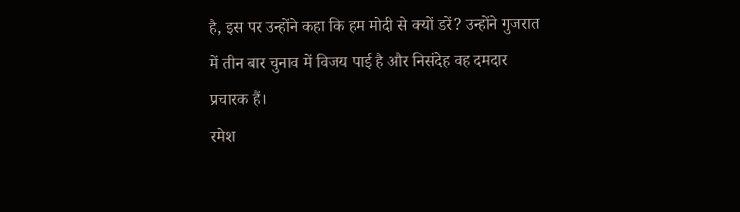है, इस पर उन्होंने कहा कि हम मोदी से क्यों डरें? उन्होंने गुजरात में तीन बार चुनाव में विजय पाई है और निसंदेह वह दमदार प्रचारक हैं।
रमेश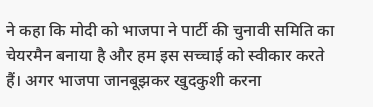ने कहा कि मोदी को भाजपा ने पार्टी की चुनावी समिति का चेयरमैन बनाया है और हम इस सच्चाई को स्वीकार करते हैं। अगर भाजपा जानबूझकर खुदकुशी करना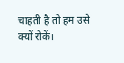चाहती है तो हम उसे क्यों रोकें।